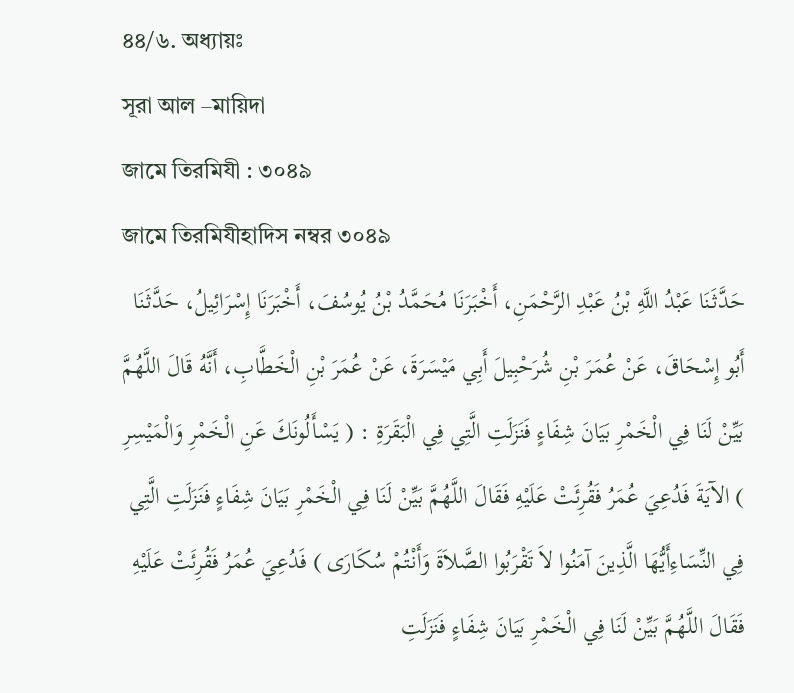৪৪/৬. অধ্যায়ঃ
সূরা আল –মায়িদা
জামে তিরমিযী : ৩০৪৯
জামে তিরমিযীহাদিস নম্বর ৩০৪৯
حَدَّثَنَا عَبْدُ اللَّهِ بْنُ عَبْدِ الرَّحْمَنِ، أَخْبَرَنَا مُحَمَّدُ بْنُ يُوسُفَ، أَخْبَرَنَا إِسْرَائِيلُ، حَدَّثَنَا أَبُو إِسْحَاقَ، عَنْ عُمَرَ بْنِ شُرَحْبِيلَ أَبِي مَيْسَرَةَ، عَنْ عُمَرَ بْنِ الْخَطَّابِ، أَنَّهُ قَالَ اللَّهُمَّ بَيِّنْ لَنَا فِي الْخَمْرِ بَيَانَ شِفَاءٍ فَنَزَلَتِ الَّتِي فِي الْبَقَرَةِ : ( يَسْأَلُونَكَ عَنِ الْخَمْرِ وَالْمَيْسِرِ ) الآيَةَ فَدُعِيَ عُمَرُ فَقُرِئَتْ عَلَيْهِ فَقَالَ اللَّهُمَّ بَيِّنْ لَنَا فِي الْخَمْرِ بَيَانَ شِفَاءٍ فَنَزَلَتِ الَّتِي فِي النِّسَاءِأَيُّهَا الَّذِينَ آمَنُوا لاَ تَقْرَبُوا الصَّلاَةَ وَأَنْتُمْ سُكَارَى ) فَدُعِيَ عُمَرُ فَقُرِئَتْ عَلَيْهِ فَقَالَ اللَّهُمَّ بَيِّنْ لَنَا فِي الْخَمْرِ بَيَانَ شِفَاءٍ فَنَزَلَتِ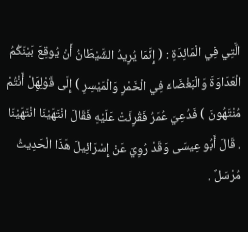الَّتِي فِي الْمَائِدَةِ : ( إِنَّمَا يُرِيدُ الشَّيْطَانُ أَنْ يُوقِعَ بَيْنَكُمُ الْعَدَاوَةَ وَالْبَغْضَاءَ فِي الْخَمْرِ وَالْمَيْسِرِ ) إِلَى قَوْلِهَِلْ أَنْتُمْ مُنْتَهُونَ ) فَدُعِيَ عُمَرُ فَقُرِئَتْ عَلَيْهِ فَقَالَ انْتَهَيْنَا انْتَهَيْنَا . قَالَ أَبُو عِيسَى وَقَدْ رُوِيَ عَنْ إِسْرَائِيلَ هَذَا الْحَدِيثُ مُرْسَلٌ .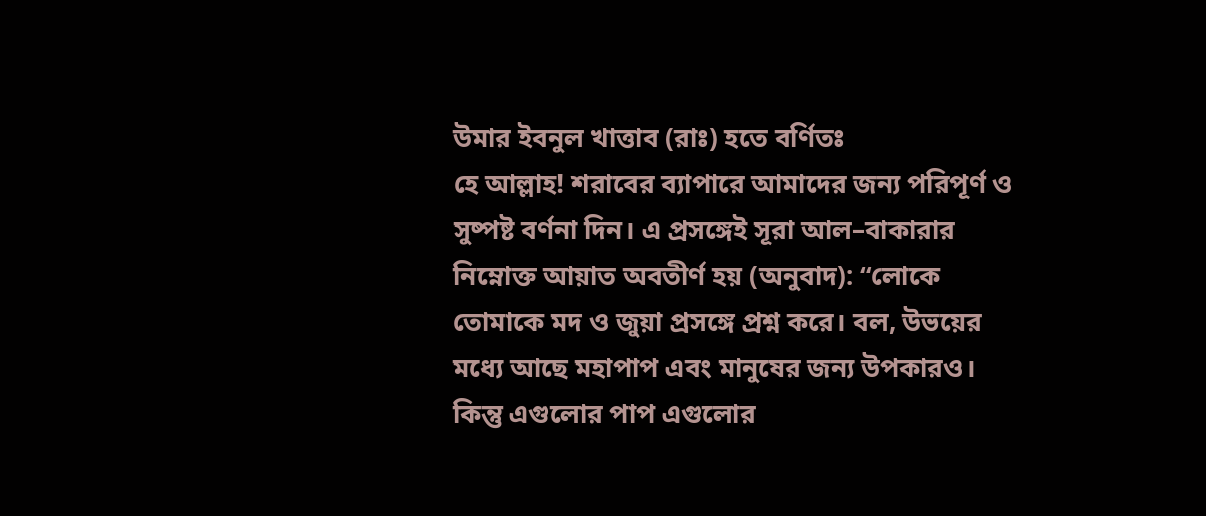উমার ইবনুল খাত্তাব (রাঃ) হতে বর্ণিতঃ
হে আল্লাহ! শরাবের ব্যাপারে আমাদের জন্য পরিপূর্ণ ও সুষ্পষ্ট বর্ণনা দিন। এ প্রসঙ্গেই সূরা আল–বাকারার নিম্নোক্ত আয়াত অবতীর্ণ হয় (অনুবাদ): “লোকে তোমাকে মদ ও জুয়া প্রসঙ্গে প্রশ্ন করে। বল, উভয়ের মধ্যে আছে মহাপাপ এবং মানুষের জন্য উপকারও। কিন্তু এগুলোর পাপ এগুলোর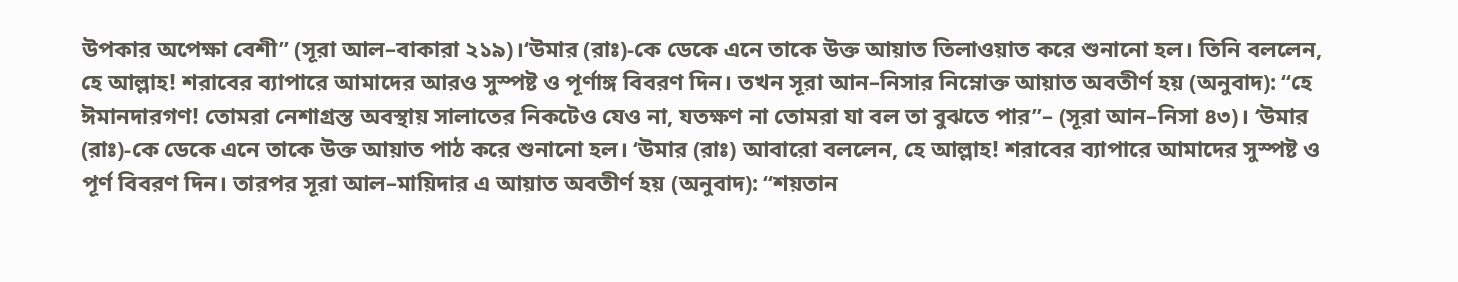উপকার অপেক্ষা বেশী” (সূরা আল–বাকারা ২১৯)।‘উমার (রাঃ)-কে ডেকে এনে তাকে উক্ত আয়াত তিলাওয়াত করে শুনানো হল। তিনি বললেন, হে আল্লাহ! শরাবের ব্যাপারে আমাদের আরও সুস্পষ্ট ও পূর্ণাঙ্গ বিবরণ দিন। তখন সূরা আন–নিসার নিম্নোক্ত আয়াত অবতীর্ণ হয় (অনুবাদ): “হে ঈমানদারগণ! তোমরা নেশাগ্রস্ত অবস্থায় সালাতের নিকটেও যেও না, যতক্ষণ না তোমরা যা বল তা বুঝতে পার”– (সূরা আন–নিসা ৪৩)। ‘উমার (রাঃ)-কে ডেকে এনে তাকে উক্ত আয়াত পাঠ করে শুনানো হল। ‘উমার (রাঃ) আবারো বললেন, হে আল্লাহ! শরাবের ব্যাপারে আমাদের সুস্পষ্ট ও পূর্ণ বিবরণ দিন। তারপর সূরা আল–মায়িদার এ আয়াত অবতীর্ণ হয় (অনুবাদ): “শয়তান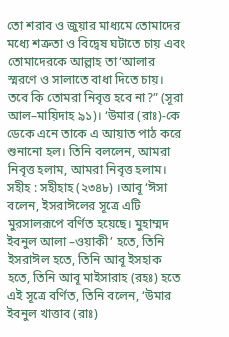তো শরাব ও জুয়ার মাধ্যমে তোমাদের মধ্যে শত্রুতা ও বিদ্বেষ ঘটাতে চায় এবং তোমাদেরকে আল্লাহ তা‘আলার স্মরণে ও সালাতে বাধা দিতে চায়। তবে কি তোমরা নিবৃত্ত হবে না?” (সূরা আল–মায়িদাহ ৯১)। ‘উমার (রাঃ)-কে ডেকে এনে তাকে এ আয়াত পাঠ করে শুনানো হল। তিনি বললেন, আমরা নিবৃত্ত হলাম, আমরা নিবৃত্ত হলাম।
সহীহ : সহীহাহ (২৩৪৮) ।আবূ ‘ঈসা বলেন, ইসরাঈলের সূত্রে এটি মুরসালরূপে বর্ণিত হয়েছে। মুহাম্মদ ইবনুল আলা –ওয়াকী’ হতে, তিনি ইসরাঈল হতে, তিনি আবূ ইসহাক হতে, তিনি আবূ মাইসারাহ (রহঃ) হতে এই সূত্রে বর্ণিত, তিনি বলেন, ‘উমার ইবনুল খাত্তাব (রাঃ)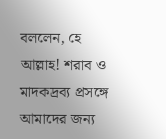বললেন, হে আল্লাহ! শরাব ও মাদকদ্রব্য প্রসঙ্গে আমাদের জন্য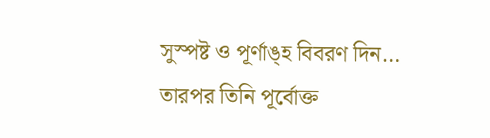সুস্পষ্ট ও পূর্ণাঙ্হ বিবরণ দিন… তারপর তিনি পূর্বোক্ত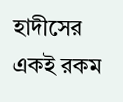হাদীসের একই রকম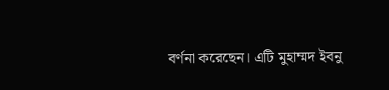বর্ণনা করেছেন। এটি মুহাম্মদ ইবনু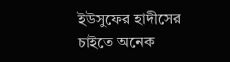ইউসুফের হাদীসের চাইতে অনেক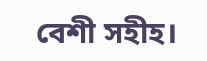বেশী সহীহ।